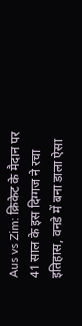Aus vs Zim: क्रिकेट के मैदान पर 41 साल के इस दिग्गज ने रचा इतिहास, वनडे में बना डाला ऐसा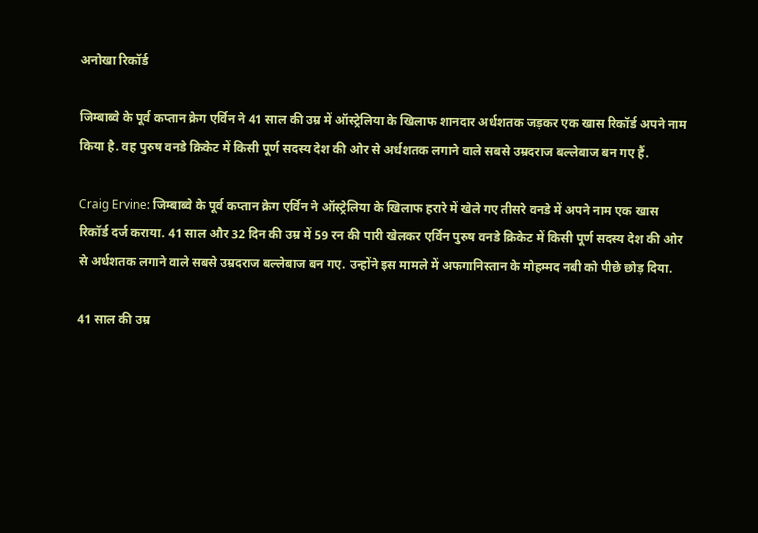अनोखा रिकॉर्ड

जिम्बाब्वे के पूर्व कप्तान क्रेग एर्विन ने 41 साल की उम्र में ऑस्ट्रेलिया के खिलाफ शानदार अर्धशतक जड़कर एक खास रिकॉर्ड अपने नाम किया है. वह पुरुष वनडे क्रिकेट में किसी पूर्ण सदस्य देश की ओर से अर्धशतक लगाने वाले सबसे उम्रदराज बल्लेबाज बन गए हैं.

Craig Ervine: जिम्बाब्वे के पूर्व कप्तान क्रेग एर्विन ने ऑस्ट्रेलिया के खिलाफ हरारे में खेले गए तीसरे वनडे में अपने नाम एक खास रिकॉर्ड दर्ज कराया. 41 साल और 32 दिन की उम्र में 59 रन की पारी खेलकर एर्विन पुरुष वनडे क्रिकेट में किसी पूर्ण सदस्य देश की ओर से अर्धशतक लगाने वाले सबसे उम्रदराज बल्लेबाज बन गए. उन्होंने इस मामले में अफगानिस्तान के मोहम्मद नबी को पीछे छोड़ दिया.

41 साल की उम्र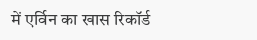में एर्विन का खास रिकॉर्ड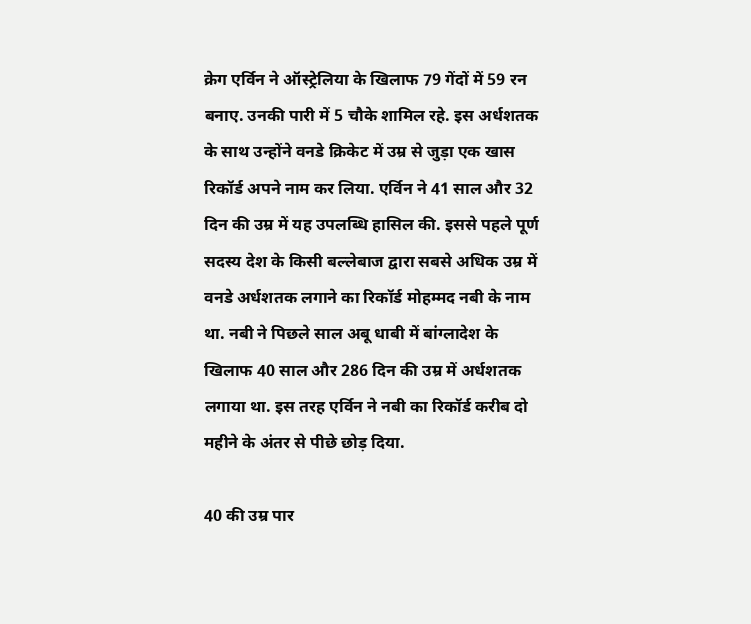क्रेग एर्विन ने ऑस्ट्रेलिया के खिलाफ 79 गेंदों में 59 रन बनाए. उनकी पारी में 5 चौके शामिल रहे. इस अर्धशतक के साथ उन्होंने वनडे क्रिकेट में उम्र से जुड़ा एक खास रिकॉर्ड अपने नाम कर लिया. एर्विन ने 41 साल और 32 दिन की उम्र में यह उपलब्धि हासिल की. इससे पहले पूर्ण सदस्य देश के किसी बल्लेबाज द्वारा सबसे अधिक उम्र में वनडे अर्धशतक लगाने का रिकॉर्ड मोहम्मद नबी के नाम था. नबी ने पिछले साल अबू धाबी में बांग्लादेश के खिलाफ 40 साल और 286 दिन की उम्र में अर्धशतक लगाया था. इस तरह एर्विन ने नबी का रिकॉर्ड करीब दो महीने के अंतर से पीछे छोड़ दिया.

40 की उम्र पार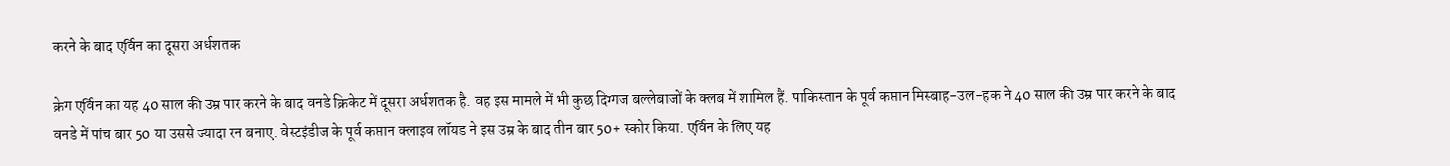करने के बाद एर्विन का दूसरा अर्धशतक

क्रेग एर्विन का यह 40 साल की उम्र पार करने के बाद वनडे क्रिकेट में दूसरा अर्धशतक है. वह इस मामले में भी कुछ दिग्गज बल्लेबाजों के क्लब में शामिल हैं. पाकिस्तान के पूर्व कप्तान मिस्बाह-उल-हक ने 40 साल की उम्र पार करने के बाद वनडे में पांच बार 50 या उससे ज्यादा रन बनाए. वेस्टइंडीज के पूर्व कप्तान क्लाइव लॉयड ने इस उम्र के बाद तीन बार 50+ स्कोर किया. एर्विन के लिए यह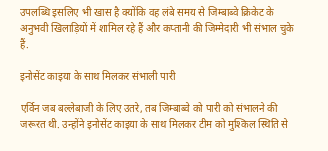उपलब्धि इसलिए भी खास है क्योंकि वह लंबे समय से जिम्बाब्वे क्रिकेट के अनुभवी खिलाड़ियों में शामिल रहे हैं और कप्तानी की जिम्मेदारी भी संभाल चुके हैं.

इनोसेंट काइया के साथ मिलकर संभाली पारी

एर्विन जब बल्लेबाजी के लिए उतरे, तब जिम्बाब्वे को पारी को संभालने की जरूरत थी. उन्होंने इनोसेंट काइया के साथ मिलकर टीम को मुश्किल स्थिति से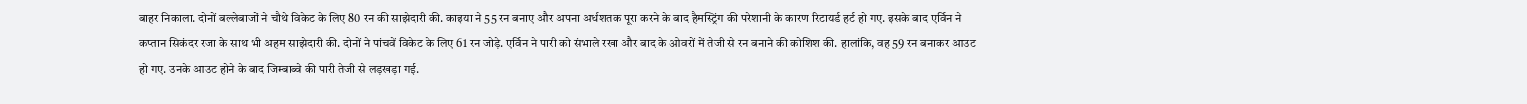बाहर निकाला. दोनों बल्लेबाजों ने चौथे विकेट के लिए 80 रन की साझेदारी की. काइया ने 55 रन बनाए और अपना अर्धशतक पूरा करने के बाद हैमस्ट्रिंग की परेशानी के कारण रिटायर्ड हर्ट हो गए. इसके बाद एर्विन ने कप्तान सिकंदर रजा के साथ भी अहम साझेदारी की. दोनों ने पांचवें विकेट के लिए 61 रन जोड़े. एर्विन ने पारी को संभाले रखा और बाद के ओवरों में तेजी से रन बनाने की कोशिश की. हालांकि, वह 59 रन बनाकर आउट हो गए. उनके आउट होने के बाद जिम्बाब्वे की पारी तेजी से लड़खड़ा गई.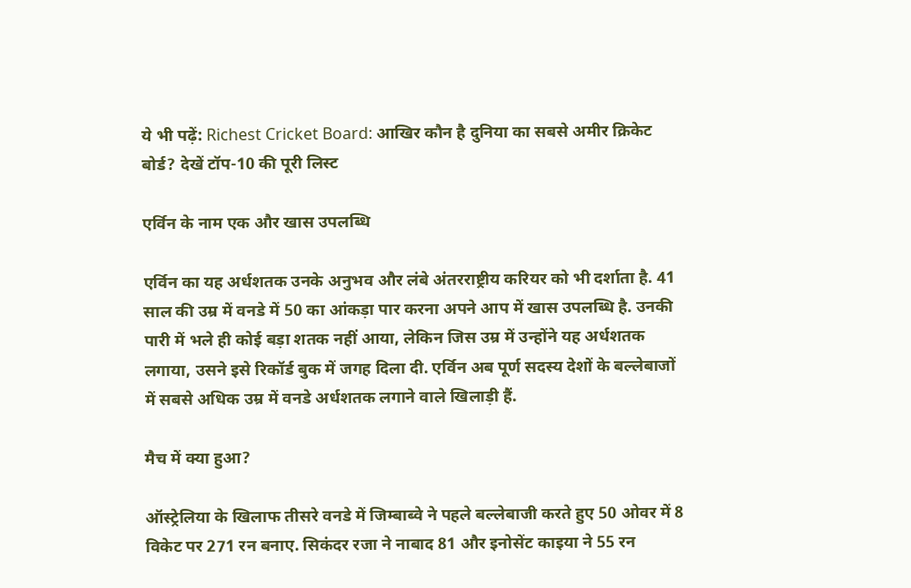ये भी पढ़ें: Richest Cricket Board: आखिर कौन है दुनिया का सबसे अमीर क्रिकेट बोर्ड? देखें टॉप-10 की पूरी लिस्ट

एर्विन के नाम एक और खास उपलब्धि

एर्विन का यह अर्धशतक उनके अनुभव और लंबे अंतरराष्ट्रीय करियर को भी दर्शाता है. 41 साल की उम्र में वनडे में 50 का आंकड़ा पार करना अपने आप में खास उपलब्धि है. उनकी पारी में भले ही कोई बड़ा शतक नहीं आया, लेकिन जिस उम्र में उन्होंने यह अर्धशतक लगाया, उसने इसे रिकॉर्ड बुक में जगह दिला दी. एर्विन अब पूर्ण सदस्य देशों के बल्लेबाजों में सबसे अधिक उम्र में वनडे अर्धशतक लगाने वाले खिलाड़ी हैं.

मैच में क्या हुआ?

ऑस्ट्रेलिया के खिलाफ तीसरे वनडे में जिम्बाब्वे ने पहले बल्लेबाजी करते हुए 50 ओवर में 8 विकेट पर 271 रन बनाए. सिकंदर रजा ने नाबाद 81 और इनोसेंट काइया ने 55 रन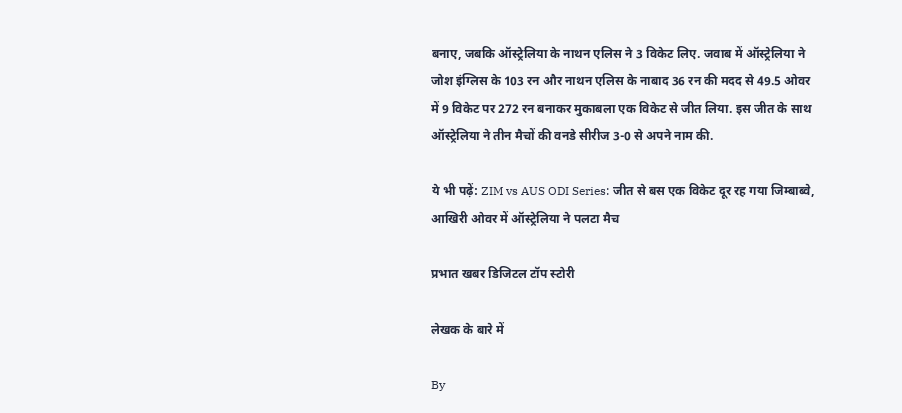बनाए, जबकि ऑस्ट्रेलिया के नाथन एलिस ने 3 विकेट लिए. जवाब में ऑस्ट्रेलिया ने जोश इंग्लिस के 103 रन और नाथन एलिस के नाबाद 36 रन की मदद से 49.5 ओवर में 9 विकेट पर 272 रन बनाकर मुकाबला एक विकेट से जीत लिया. इस जीत के साथ ऑस्ट्रेलिया ने तीन मैचों की वनडे सीरीज 3-0 से अपने नाम की.

ये भी पढ़ें: ZIM vs AUS ODI Series: जीत से बस एक विकेट दूर रह गया जिम्बाब्वे, आखिरी ओवर में ऑस्ट्रेलिया ने पलटा मैच

प्रभात खबर डिजिटल टॉप स्टोरी

लेखक के बारे में

By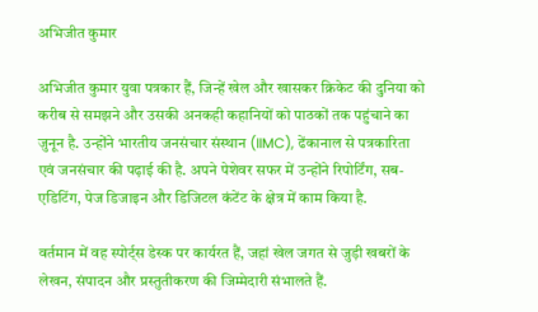अभिजीत कुमार

अभिजीत कुमार युवा पत्रकार हैं, जिन्हें खेल और खासकर क्रिकेट की दुनिया को करीब से समझने और उसकी अनकही कहानियों को पाठकों तक पहुंचाने का जुनून है. उन्होंने भारतीय जनसंचार संस्थान (IIMC), ढेंकानाल से पत्रकारिता एवं जनसंचार की पढ़ाई की है. अपने पेशेवर सफर में उन्होंने रिपोर्टिंग, सब-एडिटिंग, पेज डिजाइन और डिजिटल कंटेंट के क्षेत्र में काम किया है.

वर्तमान में वह स्पोर्ट्स डेस्क पर कार्यरत हैं, जहां खेल जगत से जुड़ी खबरों के लेखन, संपादन और प्रस्तुतीकरण की जिम्मेदारी संभालते हैं.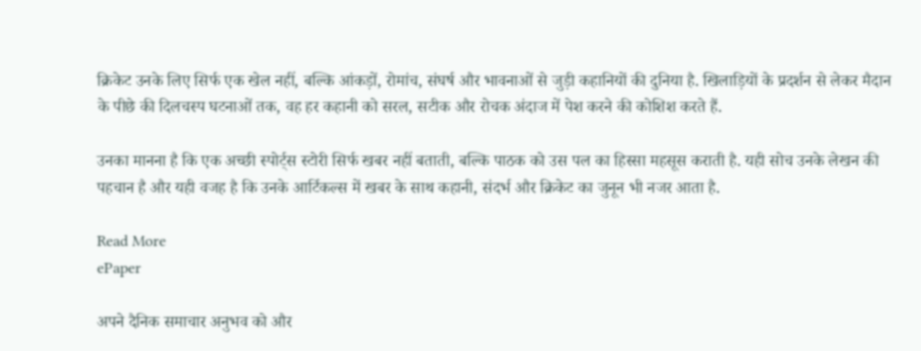क्रिकेट उनके लिए सिर्फ एक खेल नहीं, बल्कि आंकड़ों, रोमांच, संघर्ष और भावनाओं से जुड़ी कहानियों की दुनिया है. खिलाड़ियों के प्रदर्शन से लेकर मैदान के पीछे की दिलचस्प घटनाओं तक, वह हर कहानी को सरल, सटीक और रोचक अंदाज में पेश करने की कोशिश करते हैं.

उनका मानना है कि एक अच्छी स्पोर्ट्स स्टोरी सिर्फ खबर नहीं बताती, बल्कि पाठक को उस पल का हिस्सा महसूस कराती है. यही सोच उनके लेखन की पहचान है और यही वजह है कि उनके आर्टिकल्स में खबर के साथ कहानी, संदर्भ और क्रिकेट का जुनून भी नजर आता है.

Read More
ePaper

अपने दैनिक समाचार अनुभव को और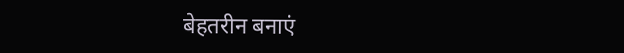बेहतरीन बनाएं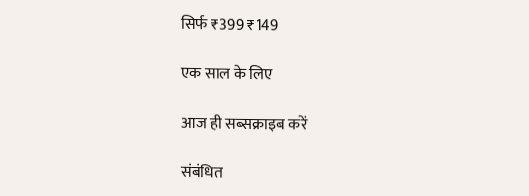सिर्फ ₹399 ₹149

एक साल के लिए

आज ही सब्सक्राइब करें

संबंधित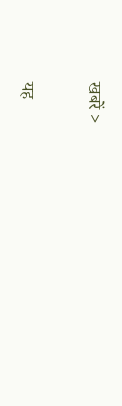खबरें >

यह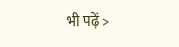भी पढ़ें >